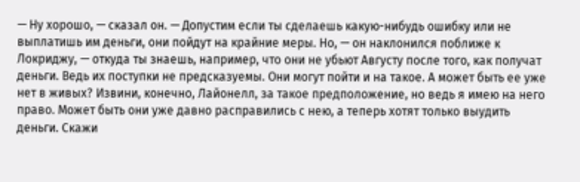— Ну хорошо, — сказал он. — Допустим если ты сделаешь какую-нибудь ошибку или не выплатишь им деньги, они пойдут на крайние меры. Но, — он наклонился поближе к Локриджу, — откуда ты знаешь, например, что они не убьют Августу после того, как получат деньги. Ведь их поступки не предсказуемы. Они могут пойти и на такое. А может быть ее уже нет в живых? Извини, конечно, Лайонелл, за такое предположение, но ведь я имею на него право. Может быть они уже давно расправились с нею, а теперь хотят только выудить деньги. Скажи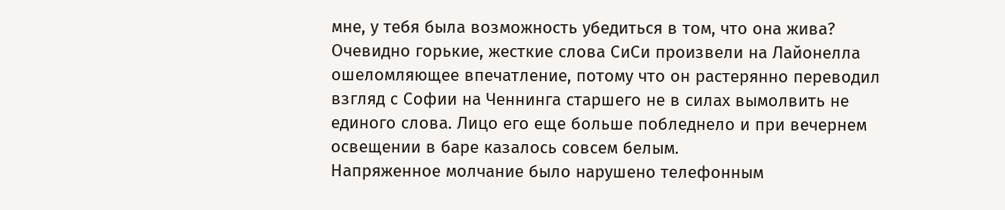мне, у тебя была возможность убедиться в том, что она жива?
Очевидно горькие, жесткие слова СиСи произвели на Лайонелла ошеломляющее впечатление, потому что он растерянно переводил взгляд с Софии на Ченнинга старшего не в силах вымолвить не единого слова. Лицо его еще больше побледнело и при вечернем освещении в баре казалось совсем белым.
Напряженное молчание было нарушено телефонным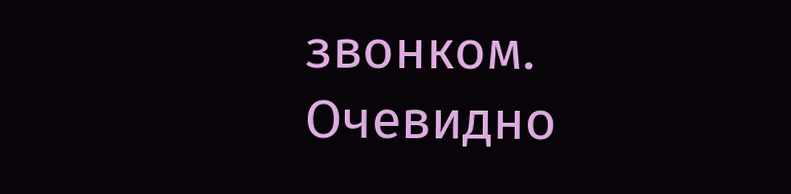звонком. Очевидно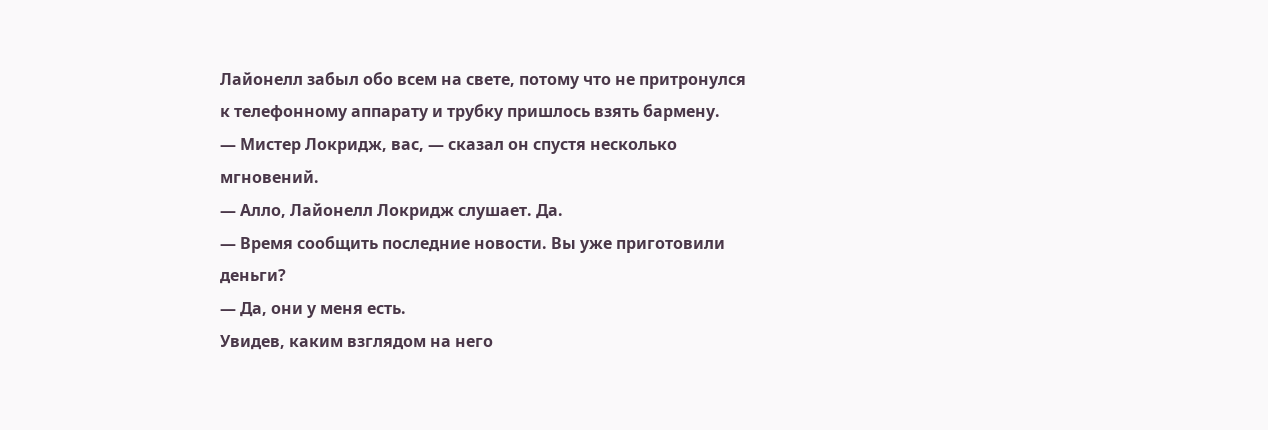Лайонелл забыл обо всем на свете, потому что не притронулся к телефонному аппарату и трубку пришлось взять бармену.
— Мистер Локридж, вас, — сказал он спустя несколько мгновений.
— Алло, Лайонелл Локридж слушает. Да.
— Время сообщить последние новости. Вы уже приготовили деньги?
— Да, они у меня есть.
Увидев, каким взглядом на него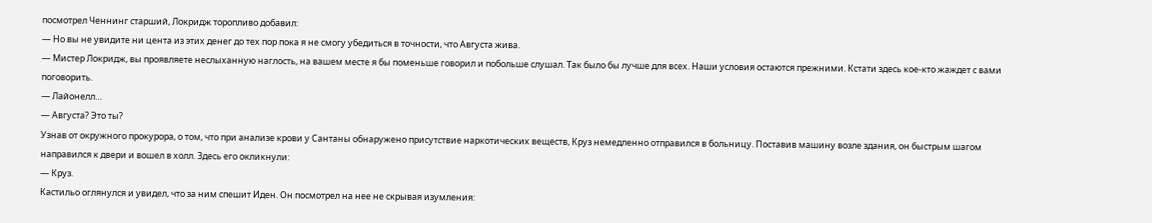посмотрел Ченнинг старший, Локридж торопливо добавил:
— Но вы не увидите ни цента из этих денег до тех пор пока я не смогу убедиться в точности, что Августа жива.
— Мистер Локридж, вы проявляете неслыханную наглость, на вашем месте я бы поменьше говорил и побольше слушал. Так было бы лучше для всех. Наши условия остаются прежними. Кстати здесь кое-кто жаждет с вами поговорить.
— Лайонелл…
— Августа? Это ты?
Узнав от окружного прокурора, о том, что при анализе крови у Сантаны обнаружено присутствие наркотических веществ, Круз немедленно отправился в больницу. Поставив машину возле здания, он быстрым шагом направился к двери и вошел в холл. Здесь его окликнули:
— Круз.
Кастильо оглянулся и увидел, что за ним спешит Иден. Он посмотрел на нее не скрывая изумления: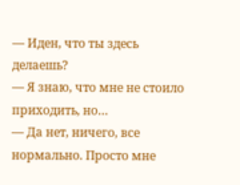— Иден, что ты здесь делаешь?
— Я знаю, что мне не стоило приходить, но…
— Да нет, ничего, все нормально. Просто мне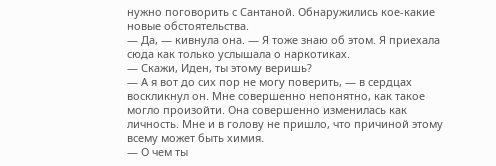нужно поговорить с Сантаной. Обнаружились кое-какие новые обстоятельства.
— Да, — кивнула она. — Я тоже знаю об этом. Я приехала сюда как только услышала о наркотиках.
— Скажи, Иден, ты этому веришь?
— А я вот до сих пор не могу поверить, — в сердцах воскликнул он. Мне совершенно непонятно, как такое могло произойти. Она совершенно изменилась как личность. Мне и в голову не пришло, что причиной этому всему может быть химия.
— О чем ты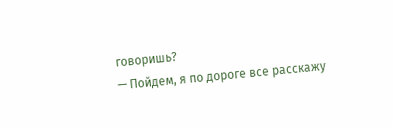говоришь?
— Пойдем, я по дороге все расскажу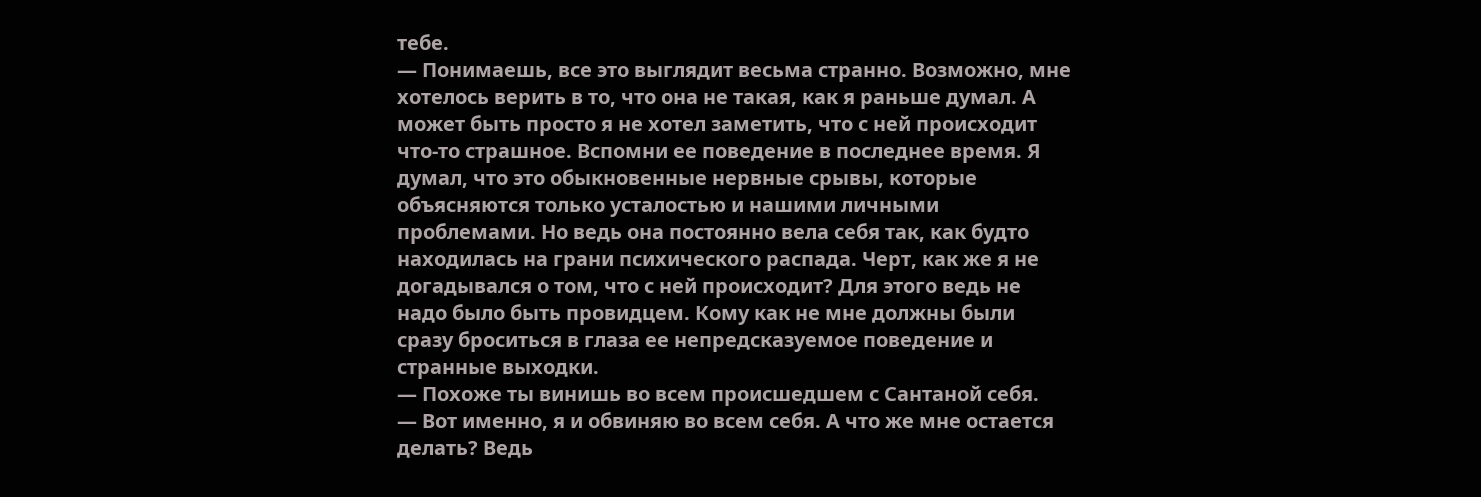тебе.
— Понимаешь, все это выглядит весьма странно. Возможно, мне хотелось верить в то, что она не такая, как я раньше думал. А может быть просто я не хотел заметить, что с ней происходит что-то страшное. Вспомни ее поведение в последнее время. Я думал, что это обыкновенные нервные срывы, которые объясняются только усталостью и нашими личными проблемами. Но ведь она постоянно вела себя так, как будто находилась на грани психического распада. Черт, как же я не догадывался о том, что с ней происходит? Для этого ведь не надо было быть провидцем. Кому как не мне должны были сразу броситься в глаза ее непредсказуемое поведение и странные выходки.
— Похоже ты винишь во всем происшедшем с Сантаной себя.
— Вот именно, я и обвиняю во всем себя. А что же мне остается делать? Ведь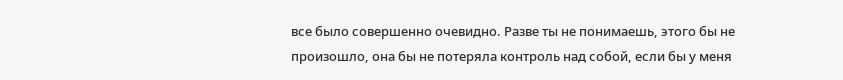все было совершенно очевидно. Разве ты не понимаешь, этого бы не произошло, она бы не потеряла контроль над собой, если бы у меня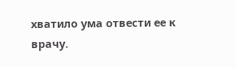хватило ума отвести ее к врачу.